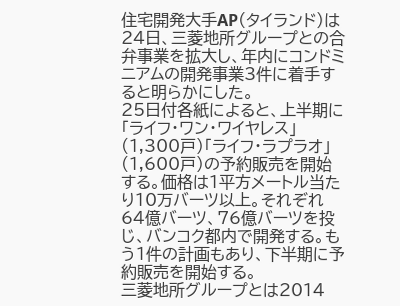住宅開発大手AP(タイランド)は24日、三菱地所グループとの合弁事業を拡大し、年内にコンドミニアムの開発事業3件に着手すると明らかにした。
25日付各紙によると、上半期に「ライフ・ワン・ワイヤレス」(1,300戸)「ライフ・ラプラオ」(1,600戸)の予約販売を開始する。価格は1平方メートル当たり10万バーツ以上。それぞれ64億バーツ、76億バーツを投じ、バンコク都内で開発する。もう1件の計画もあり、下半期に予約販売を開始する。
三菱地所グループとは2014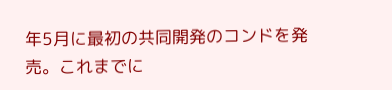年5月に最初の共同開発のコンドを発売。これまでに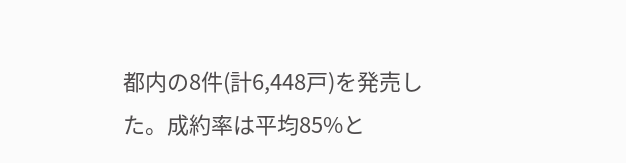都内の8件(計6,448戸)を発売した。成約率は平均85%と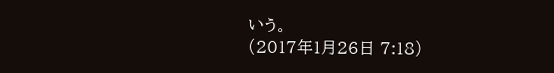いう。
(2017年1月26日 7:18)